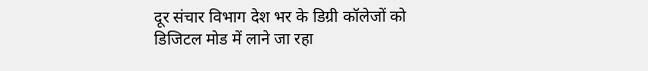दूर संचार विभाग देश भर के डिग्री कॉलेजों को डिजिटल मोड में लाने जा रहा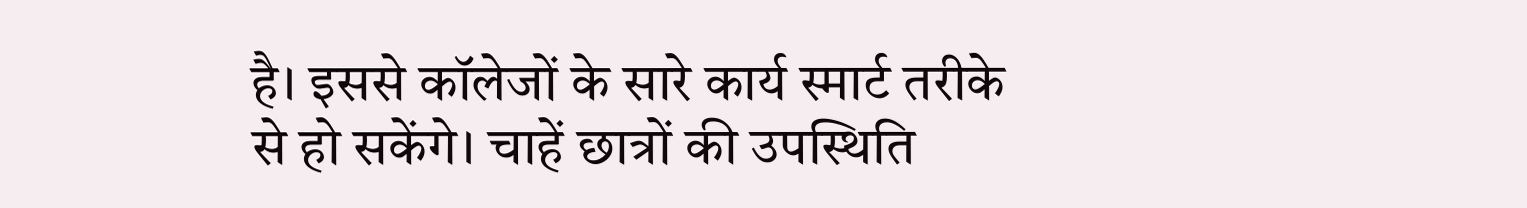है। इससे कॉलेजों के सारे कार्य स्मार्ट तरीके से हो सकेंगे। चाहें छात्रों की उपस्थिति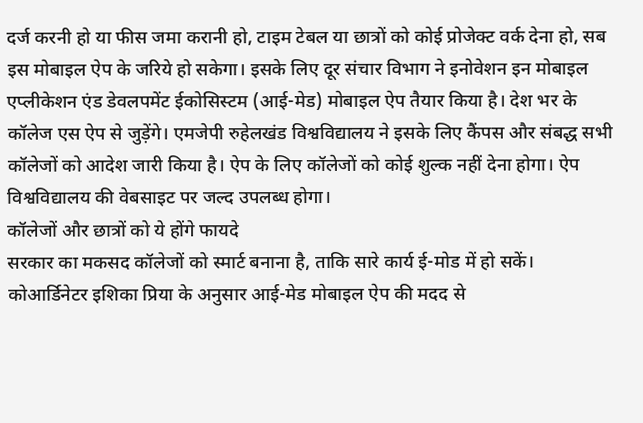दर्ज करनी हो या फीस जमा करानी हो, टाइम टेबल या छात्रों को कोई प्रोजेक्ट वर्क देना हो, सब इस मोबाइल ऐप के जरिये हो सकेगा। इसके लिए दूर संचार विभाग ने इनोवेशन इन मोबाइल एप्लीकेशन एंड डेवलपमेंट ईकोसिस्टम (आई-मेड) मोबाइल ऐप तैयार किया है। देश भर के कॉलेज एस ऐप से जुड़ेंगे। एमजेपी रुहेलखंड विश्वविद्यालय ने इसके लिए कैंपस और संबद्ध सभी कॉलेजों को आदेश जारी किया है। ऐप के लिए कॉलेजों को कोई शुल्क नहीं देना होगा। ऐप विश्वविद्यालय की वेबसाइट पर जल्द उपलब्ध होगा।
कॉलेजों और छात्रों को ये होंगे फायदे
सरकार का मकसद कॉलेजों को स्मार्ट बनाना है, ताकि सारे कार्य ई-मोड में हो सकें। कोआर्डिनेटर इशिका प्रिया के अनुसार आई-मेड मोबाइल ऐप की मदद से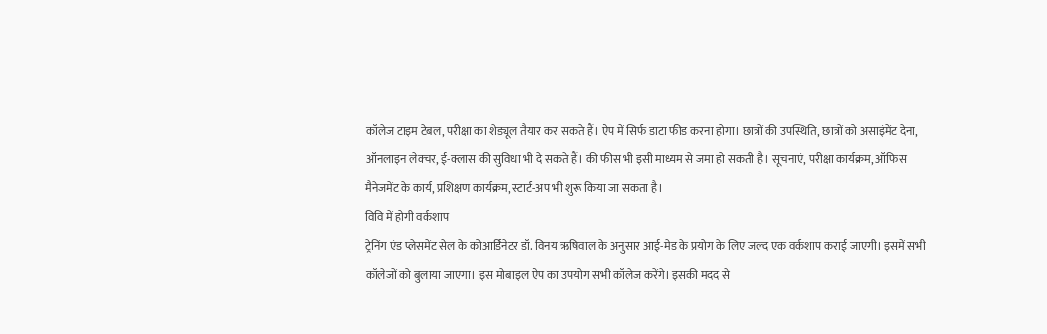कॉलेज टाइम टेबल, परीक्षा का शेड्यूल तैयार कर सकते हैं। ऐप में सिर्फ डाटा फीड करना होगा। छात्रों की उपस्थिति, छात्रों को असाइंमेंट देना, ऑनलाइन लेक्चर, ई-क्लास की सुविधा भी दे सकते हैं। की फीस भी इसी माध्यम से जमा हो सकती है। सूचनाएं, परीक्षा कार्यक्रम, ऑफिस मैनेजमेंट के कार्य, प्रशिक्षण कार्यक्रम, स्टार्ट-अप भी शुरू किया जा सकता है।
विवि में होगी वर्कशाप
ट्रेनिंग एंड प्लेसमेंट सेल के कोआर्डिनेटर डॉ. विनय ऋषिवाल के अनुसार आई-मेड के प्रयोग के लिए जल्द एक वर्कशाप कराई जाएगी। इसमें सभी कॉलेजों को बुलाया जाएगा। इस मोबाइल ऐप का उपयोग सभी कॉलेज करेंगे। इसकी मदद से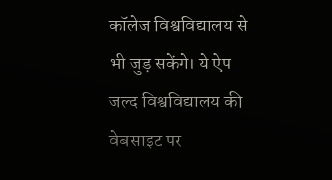कॉलेज विश्वविद्यालय से भी जुड़ सकेंगे। ये ऐप जल्द विश्वविद्यालय की वेबसाइट पर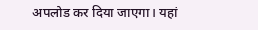अपलोड कर दिया जाएगा। यहां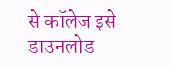से कॉलेज इसे डाउनलोड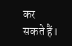कर सकते हैं।